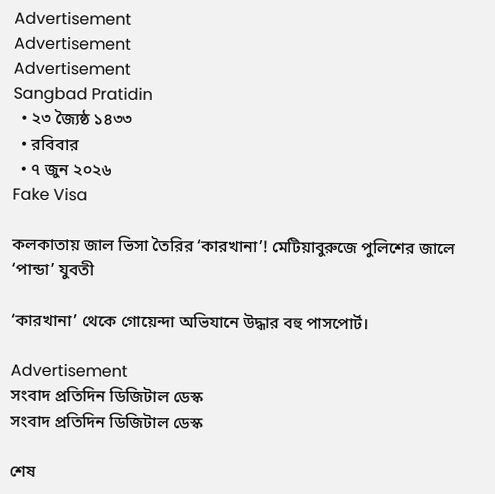Advertisement
Advertisement
Advertisement
Sangbad Pratidin
  • ২৩ জ্যৈষ্ঠ ১৪৩৩
  • রবিবার
  • ৭ জুন ২০২৬
Fake Visa

কলকাতায় জাল ভিসা তৈরির ‘কারখানা’! মেটিয়াবুরুজে পুলিশের জালে ‘পান্ডা’ যুবতী

‘কারখানা’ থেকে গোয়েন্দা অভিযানে উদ্ধার বহু পাসপোর্ট।

Advertisement
সংবাদ প্রতিদিন ডিজিটাল ডেস্ক
সংবাদ প্রতিদিন ডিজিটাল ডেস্ক

শেষ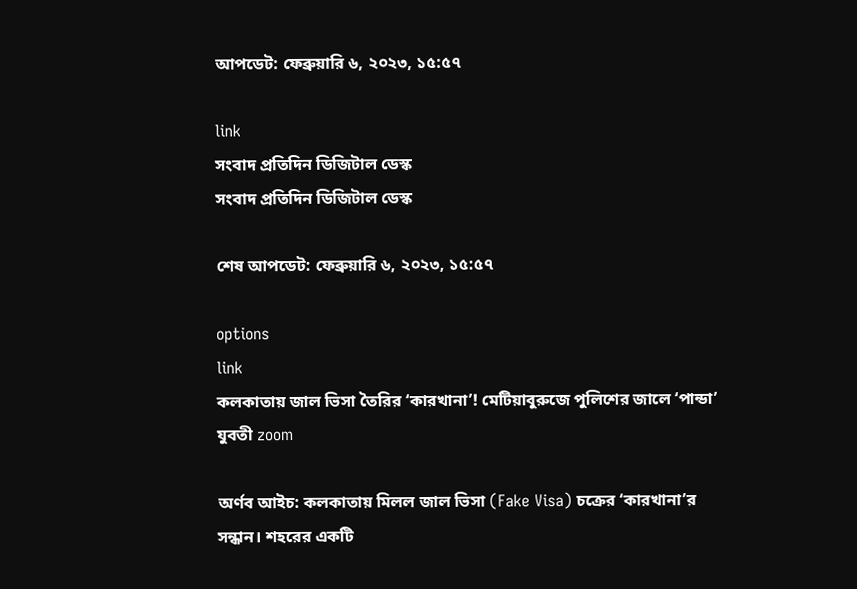আপডেট: ফেব্রুয়ারি ৬, ২০২৩, ১৫:৫৭

link
সংবাদ প্রতিদিন ডিজিটাল ডেস্ক
সংবাদ প্রতিদিন ডিজিটাল ডেস্ক

শেষ আপডেট: ফেব্রুয়ারি ৬, ২০২৩, ১৫:৫৭

options
link
কলকাতায় জাল ভিসা তৈরির ‘কারখানা’! মেটিয়াবুরুজে পুলিশের জালে ‘পান্ডা’ যুবতী zoom

অর্ণব আইচ: কলকাতায় মিলল জাল ভিসা (Fake Visa) চক্রের ‘কারখানা’র সন্ধান। শহরের একটি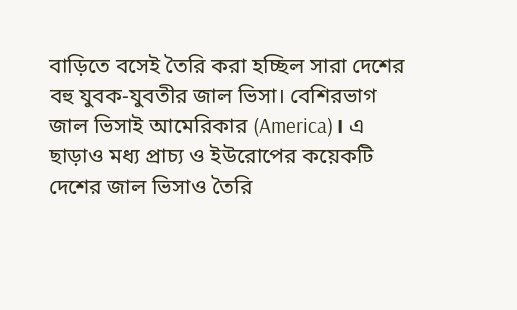বাড়িতে বসেই তৈরি করা হচ্ছিল সারা দেশের বহু যুবক-যুবতীর জাল ভিসা। বেশিরভাগ জাল ভিসাই আমেরিকার (America)। এ ছাড়াও মধ‌্য প্রাচ‌্য ও ইউরোপের কয়েকটি দেশের জাল ভিসাও তৈরি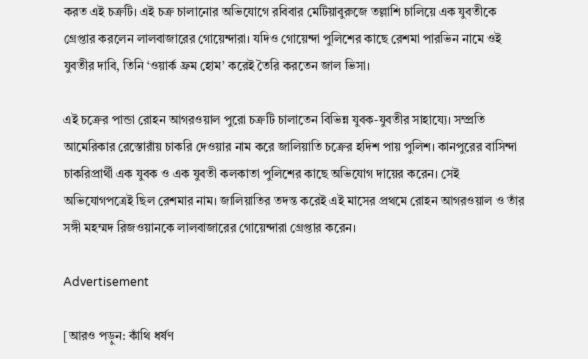করত এই চক্রটি। এই চক্র চালানোর অভিযোগে রবিবার মেটিয়াবুরুজে তল্লাশি চালিয়ে এক যুবতীকে গ্রেপ্তার করলেন লালবাজারের গোয়েন্দারা। যদিও গোয়েন্দা পুলিশের কাছে রেশমা পারভিন নামে ওই যুবতীর দাবি, তিনি ‘ওয়ার্ক ফ্রম হোম’ করেই তৈরি করতেন জাল ভিসা।

এই চক্রের পান্ডা রোহন আগরওয়াল পুরো চক্রটি চালাতেন বিভিন্ন যুবক-যুবতীর সাহায্যে। সম্প্রতি আমেরিকার রেস্তোরাঁয় চাকরি দেওয়ার নাম করে জালিয়াতি চক্রের হদিশ পায় পুলিশ। কানপুরের বাসিন্দা চাকরিপ্রার্থী এক যুবক ও এক যুবতী কলকাতা পুলিশের কাছে অভিযোগ দায়ের করেন। সেই অভিযোগপত্রেই ছিল রেশমার নাম। জালিয়াতির তদন্ত করেই এই মাসের প্রথমে রোহন আগরওয়াল ও তাঁর সঙ্গী মহম্মদ রিজওয়ানকে লালবাজারের গোয়েন্দারা গ্রেপ্তার করেন।

Advertisement

[আরও পড়ুন: কাঁথি ধর্ষণ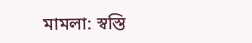মামলা: স্বস্তি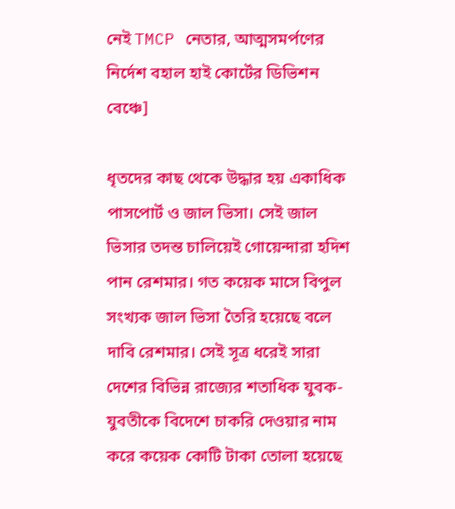নেই TMCP নেতার, আত্মসমর্পণের নির্দেশ বহাল হাই কোর্টের ডিভিশন বেঞ্চে]

ধৃতদের কাছ থেকে উদ্ধার হয় একাধিক পাসপোর্ট ও জাল ভিসা। সেই জাল ভিসার তদন্ত চালিয়েই গোয়েন্দারা হদিশ পান রেশমার। গত কয়েক মাসে বিপুল সংখ‌্যক জাল ভিসা তৈরি হয়েছে বলে দাবি রেশমার। সেই সূত্র ধরেই সারা দেশের বিভিন্ন রাজ্যের শতাধিক যুবক-যুবতীকে বিদেশে চাকরি দেওয়ার নাম করে কয়েক কোটি টাকা তোলা হয়েছে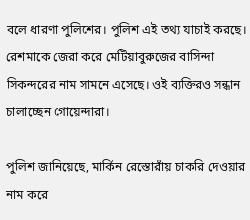বলে ধারণা পুলিশের। পুলিশ এই তথ‌্য যাচাই করছে। রেশমাকে জেরা করে মেটিয়াবুরুজের বাসিন্দা সিকন্দরের নাম সামনে এসেছে। ওই ব‌্যক্তিরও সন্ধান চালাচ্ছেন গোয়েন্দারা।

পুলিশ জানিয়েছে, মার্কিন রেস্তোরাঁয় চাকরি দেওয়ার নাম করে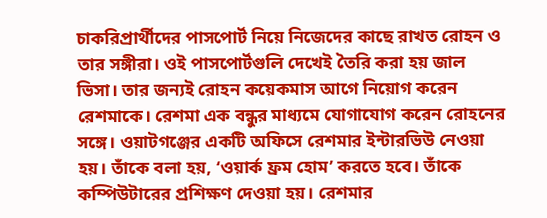চাকরিপ্রার্থীদের পাসপোর্ট নিয়ে নিজেদের কাছে রাখত রোহন ও তার সঙ্গীরা। ওই পাসপোর্টগুলি দেখেই তৈরি করা হয় জাল ভিসা। তার জন‌্যই রোহন কয়েকমাস আগে নিয়োগ করেন রেশমাকে। রেশমা এক বন্ধুর মাধ‌্যমে যোগাযোগ করেন রোহনের সঙ্গে। ওয়াটগঞ্জের একটি অফিসে রেশমার ইন্টারভিউ নেওয়া হয়। তাঁকে বলা হয়, ‘ওয়ার্ক ফ্রম হোম’ করতে হবে। তাঁকে কম্পিউটারের প্রশিক্ষণ দেওয়া হয়। রেশমার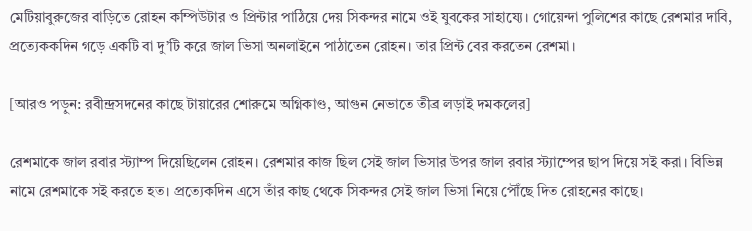মেটিয়াবুরুজের বাড়িতে রোহন কম্পিউটার ও প্রিন্টার পাঠিয়ে দেয় সিকন্দর নামে ওই যুবকের সাহায্যে। গোয়েন্দা পুলিশের কাছে রেশমার দাবি, প্রত্যেককদিন গড়ে একটি বা দু’টি করে জাল ভিসা অনলাইনে পাঠাতেন রোহন। তার প্রিন্ট বের করতেন রেশমা।

[আরও পড়ুন: রবীন্দ্রসদনের কাছে টায়ারের শোরুমে অগ্নিকাণ্ড, আগুন নেভাতে তীব্র লড়াই দমকলের]

রেশমাকে জাল রবার স্ট‌্যাম্প দিয়েছিলেন রোহন। রেশমার কাজ ছিল সেই জাল ভিসার উপর জাল রবার স্ট‌্যাম্পের ছাপ দিয়ে সই করা। বিভিন্ন নামে রেশমাকে সই করতে হত। প্রত্যেকদিন এসে তাঁর কাছ থেকে সিকন্দর সেই জাল ভিসা নিয়ে পৌঁছে দিত রোহনের কাছে।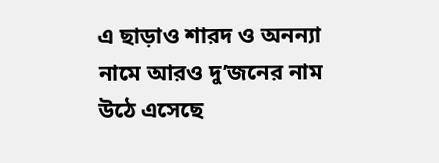এ ছাড়াও শারদ ও অনন‌্যা নামে আরও দু’জনের নাম উঠে এসেছে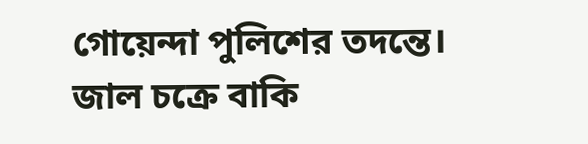গোয়েন্দা পুলিশের তদন্তে। জাল চক্রে বাকি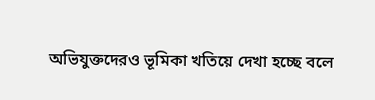অভিযুক্তদেরও ভূমিকা খতিয়ে দেখা হচ্ছে বলে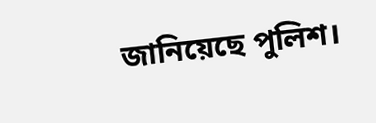জানিয়েছে পুলিশ।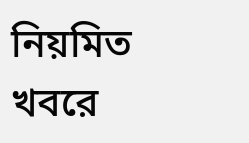নিয়মিত খবরে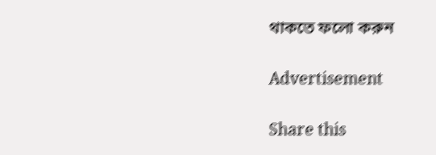থাকতে ফলো করুন

Advertisement

Share this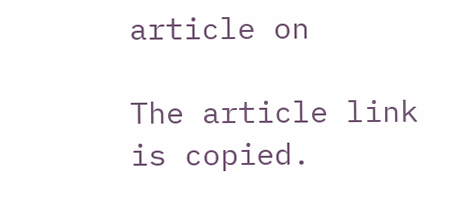article on

The article link is copied.